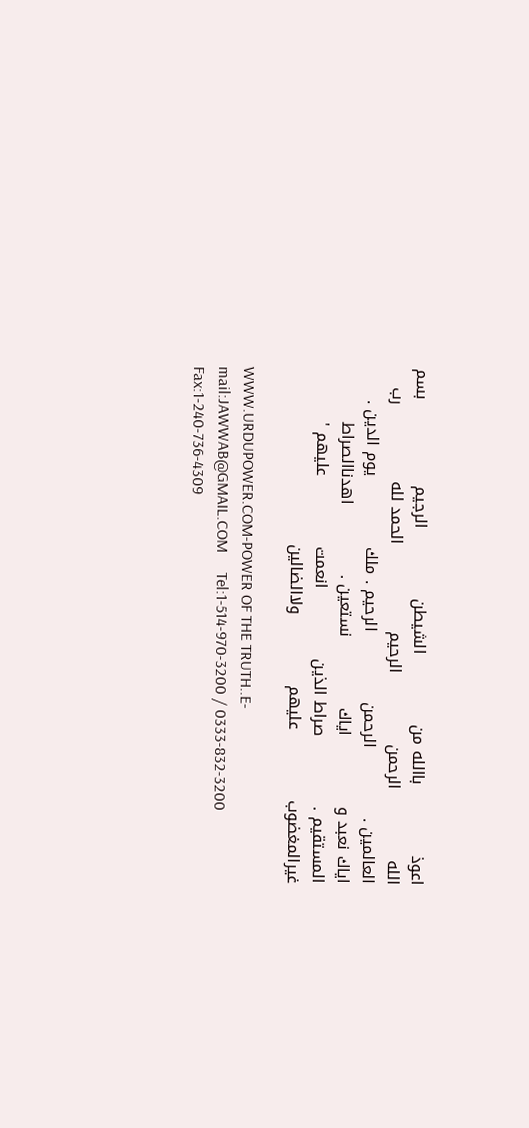اعوذ             باالله من             الشيطن             الرجيم                بسم الله             الرحمن             الرحيم                الحمد لله              رب             العالمين .             الرحمن             الرحيم . ملك             يوم الدين .             اياك نعبد و             اياك             نستعين .             اهدناالصراط             المستقيم .             صراط الذين             انعمت             عليهم '             غيرالمغضوب             عليهم             ولاالضالين

WWW.URDUPOWER.COM-POWER OF THE TRUTH..E-mail:JAWWAB@GMAIL.COM     Tel:1-514-970-3200 / 0333-832-3200       Fax:1-240-736-4309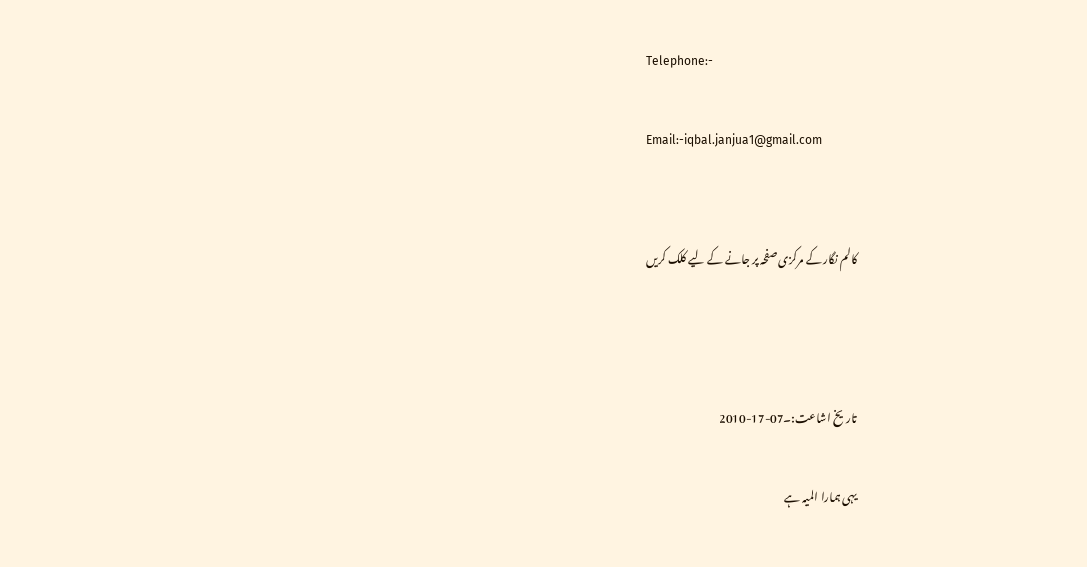Telephone:-

Email:-iqbal.janjua1@gmail.com


کالم نگار کے مرکزی صفحہ پر جانے کے لیے کلک کریں



تاریخ اشاعت:۔07-17-2010

یہی ہمارا المیہ ہے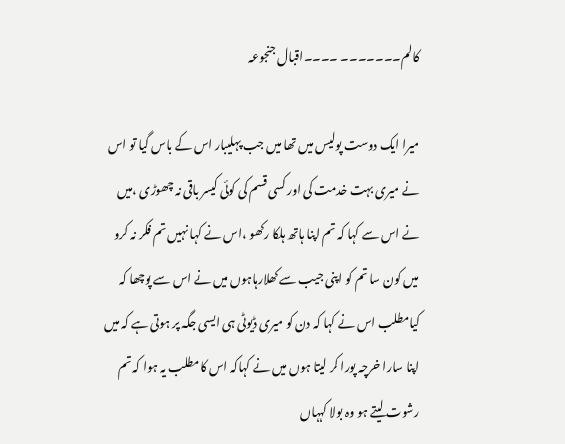کالم۔۔۔۔۔۔۔ ۔۔۔۔اقبال جنجوعہ

میرا ایک دوست پولیس میں تھا میں جب پہلیبار اس کے باس گیا تو اس نے میری بہت خدمت کی اور کسی قسم کی کوئی کیسر باقی نہ چھوڑی ،میں نے اس سے کہا کہ تم اپنا ہاتھ ہلکا رکھو ،اس نے کہا نہیں تم فکر نہ کرو میں کون سا تم کو اپنی جیب سے کھلارہاہوں میں نے اس سے پوچھا کہ کیامطلب اس نے کہا کہ دن کو میری ڈیوٹی ہی ایسی جگہ پر ہوتی ہے کہ میں اپنا سارا خرچہ پورا کر لیتا ہوں میں نے کہاکہ اس کامطلب یہ ہوا کہ تم رشوت لیتے ہو وہ بولا کہہاں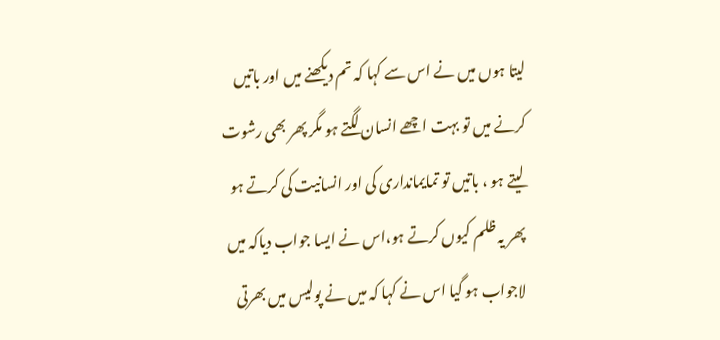لیتا ہوں میں نے اس سے کہا کہ تم دیکھنے میں اور باتیں کرنے میں تو بہت اچھے انسان لگتے ہو مگر پھر بھی رشوت لیتے ہو ، باتیں تو تمایمانداری کی اور انسانیت کی کرتے ہو پھر یہ ظلم کیوں کرتے ہو،اس نے ایسا جواب دیاکہ میں لاجواب ہو گیا اس نے کہا کہ میں نے پولیس میں بھرتی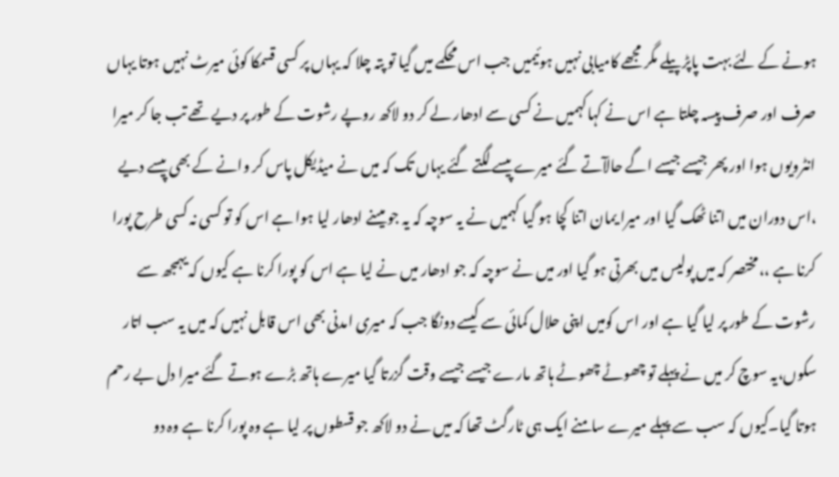ہونے کے لئے بہت پاپڑ پیلے مگر مجھے کامیابی نہیں ہوئیمیں جب اس محکمے میں گیا تو پتہ چلا کہ یہاں پر کسی قسمکا کوئی میرٹ نہیں ہوتا یہاں صرف اور صرف پیسہ چلتا ہے اس نے کہاکہمیں نے کسی سے ادھار لے کر دو لاکھ روپے رشوت کے طور پر دیے تھے تب جا کر میرا انٹرویوں ہوا اور پھر جیسے جیسے اگے حالآتے گئے میرے پیسے لگتے گئے یہاں تک کہ میں نے میڈیکل پاس کر وانے کے بھی پیسے دیے ،اس دوران میں اتنا ٹھک گیا اور میرا یمان اتنا کچا ہو گیا کہمیں نے یہ سوچہ کہ یہ جو میںنے ادھار لیا ہوا ہے اس کو تو کسی نہ کسی طرح پورا کرنا ہے ،،مختصر کہ میں پولیس میں بھرتی ہو گیا اور میں نے سوچہ کہ جو ادھار میں نے لیا ہے اس کو پورا کرنا ہے کیوں کہ یہمجھ سے رشوت کے طور پر لیا گیا ہے اور اس کومیں اپنی حلال کمائی سے کیسے دونگا جب کہ میری امدنی بھی اس قابل نہیں کہ میں یہ سب اتار سکوں،یہ سوچ کر میں نے پہلے تو چھوٹے چھوٹے ہاتھ مارے جیسے جیسے وقت گزرتا گیا میرے ہاتھ بڑے ہوتے گئے میرا دل بے رحم ہوتا گیا۔کیوں کہ سب سے پہلے میرے سامنے ایک ہی ٹارگٹ تھا کہ میں نے دو لاکھ جو قسطوں پر لیا ہے وہ پورا کرنا ہے وہ دو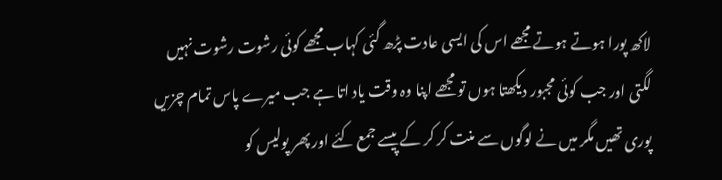لاکھ پورا ہوتے ہوتے مجھے اس کی ایسی عادت پڑھ گئی کہاب مجھے کوئی رشوت رشوت نہیں لگتی اور جب کوئی مجبور دیکھتا ہوں تو مجھے اپنا وہ وقت یاد اتا ہے جب میرے پاس تمام چزیں پوری تھیں مگر میں نے لوگوں سے منت کر کر کے پیسے جمع کئے اور پھر پولیس کو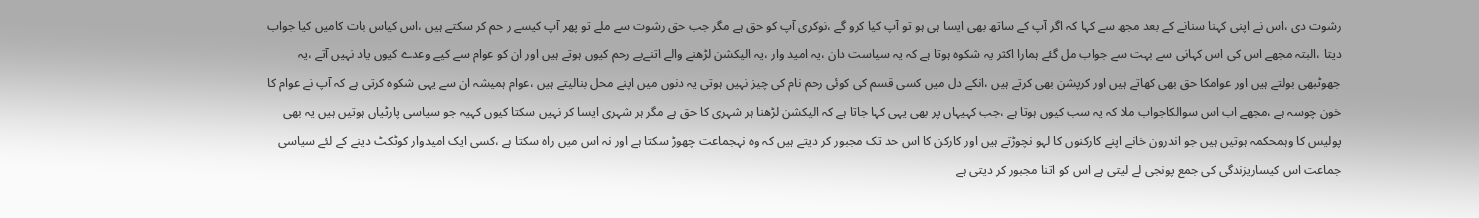رشوت دی ،اس نے اپنی کہنا سنانے کے بعد مجھ سے کہا کہ اگر آپ کے ساتھ بھی ایسا ہی ہو تو آپ کیا کرو گے ،نوکری آپ کو حق ہے مگر جب حق رشوت سے ملے تو پھر آپ کیسے ر حم کر سکتے ہیں ،اس کیاس بات کامیں کیا جواب دیتا ،البتہ مجھے اس کی اس کہانی سے بہت سے جواب مل گئے ہمارا اکثر یہ شکوہ ہوتا ہے کہ یہ سیاست دان ،یہ امید وار ،یہ الیکشن لڑھنے والے اتنےبے رحم کیوں ہوتے ہیں اور ان کو عوام سے کیے وعدے کیوں یاد نہیں آتے ،یہ جھوٹبھی بولتے ہیں اور عوامکا حق بھی کھاتے ہیں اور کرپشن بھی کرتے ہیں ،انکے دل میں کسی قسم کی کوئی رحم نام کی چیز نہیں ہوتی یہ دنوں میں اپنے محل بنالیتے ہیں ،عوام ہمیشہ ان سے یہی شکوہ کرتی ہے کہ آپ نے عوام کا خون چوسہ ہے ،مجھے اب اس سوالکاجواب ملا کہ یہ سب کیوں ہوتا ہے ،جب کہیہاں پر بھی یہی کہا جاتا ہے کہ الیکشن لڑھنا ہر شہری کا حق ہے مگر ہر شہری ایسا کر نہیں سکتا کیوں کہیہ جو سیاسی پارٹیاں ہوتیں ہیں یہ بھی پولیس کا وہمحکمہ ہوتیں ہیں جو اندرون خانے اپنے کارکنوں کا لہو نچوڑتے ہیں اور کارکن کا اس حد تک مجبور کر دیتے ہیں کہ وہ نہجماعت چھوڑ سکتا ہے اور نہ اس میں راہ سکتا ہے ،کسی ایک امیدوار کوٹکٹ دینے کے لئے سیاسی جماعت اس کیساریزندگی کی جمع پونجی لے لیتی ہے اس کو اتنا مجبور کر دیتی ہے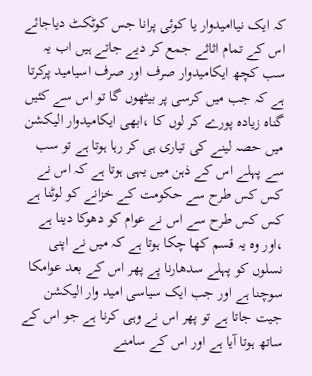کہ ایک نیاامیدوار یا کوئی پرانا جس کوٹکٹ دیاجائے اس کے تمام اثاثے جمع کر دیے جاتے ہیں اب یہ سب کچھ ایکامیدوار صرف اور صرف اسیامید پرکرتا ہے کہ جب میں کرسی پر بیٹھوں گا تو اس سے کئیں گناہ زیادہ پورے کر لوں کا ،ابھی ایکامیدوار الیکشن میں حصہ لینے کی تیاری ہی کر رہا ہوتا ہے تو سب سے پہلے اس کے ذہن میں یہی ہوتا ہے کہ اس نے کس کس طرح سے حکومت کے خزانے کو لوٹنا ہے کس کس طرح سے اس نے عوام کو دھوکا دینا ہے ،اور وہ یہ قسم کھا چکا ہوتا ہے کہ میں نے اپنی نسلوں کو پہلے سدھارنا پے پھر اس کے بعد عوامکا سوچنا ہے اور جب ایک سیاسی امید وار الیکشن جیت جاتا ہے تو پھر اس نے وہی کرنا ہے جو اس کے ساتھ ہوتا آیا ہے اور اس کے سامنے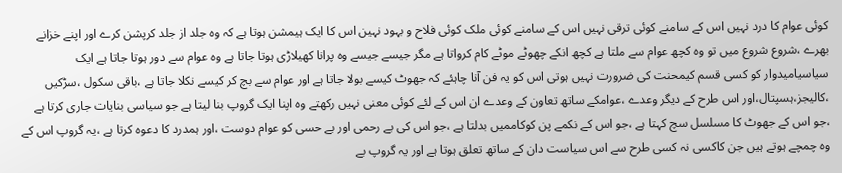کوئی عوام کا درد نہیں اس کے سامنے کوئی ترقی نہیں اس کے سامنے کوئی ملک کوئی فلاح و بہود نہین اس کا ایک ہیمشن ہوتا ہے کہ وہ جلد از جلد کرپشن کرے اور اپنے خزانے بھرے ،شروع شروع میں تو وہ کچھ عوام سے ملتا ہے کچھ انکے چھوٹے موٹے کام کرواتا ہے مگر جیسے جیسے وہ پرانا کھیلاڑی ہوتا جاتا ہے وہ عوام سے دور ہوتا جاتا ہے ایک سیاسیامیدوار کو کسی قسم کیمحنت کی ضرورت نہیں ہوتی اس کو یہ فن آنا چاہئے کہ جھوٹ کیسے بولا جاتا ہے اور عوام سے بچ کر کیسے نکلا جاتا ہے ،باقی سکول ،سڑکیں ،کالیجز،ہسپتال،اور اس طرح کے دیگر وعدے ،عوامکے ساتھ تعاون کے وعدے ان اس کے لئے کوئی معنی نہیں رکھتے وہ اپنا ایک گروپ بنا لیتا ہے جو سیاسی بنایات جاری کرتا ہے ،جو اس کے جھوٹ کا مسلسل سچ کہتا ہے ،جو اس کے نکمے پن کوکاممیں بدلتا ہے ،جو اس کی بے رحمی اور بے حسی کو عوام دوست ،اور ہمدرد کا دعوہ کرتا ہے ،یہ گروپ اس کے وہ چمچے ہوتے ہیں جن کاکسی نہ کسی طرح سے اس سیاست دان کے ساتھ تعلق ہوتا ہے اور یہ گروپ بے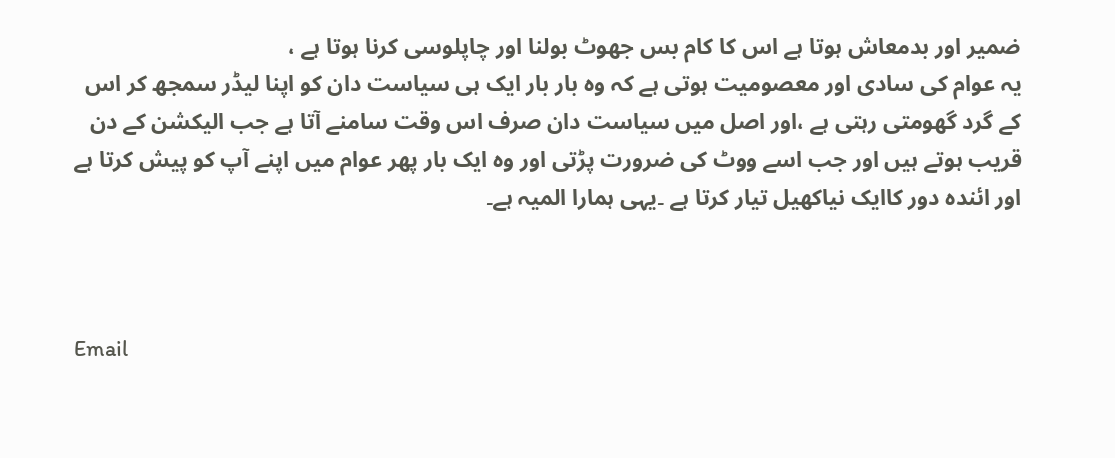ضمیر اور بدمعاش ہوتا ہے اس کا کام بس جھوٹ بولنا اور چاپلوسی کرنا ہوتا ہے ،
یہ عوام کی سادی اور معصومیت ہوتی ہے کہ وہ بار بار ایک ہی سیاست دان کو اپنا لیڈر سمجھ کر اس کے گرد گھومتی رہتی ہے ،اور اصل میں سیاست دان صرف اس وقت سامنے آتا ہے جب الیکشن کے دن قریب ہوتے ہیں اور جب اسے ووٹ کی ضرورت پڑتی اور وہ ایک بار پھر عوام میں اپنے آپ کو پیش کرتا ہے اور ائندہ دور کاایک نیاکھیل تیار کرتا ہے ۔یہی ہمارا المیہ ہے۔



Email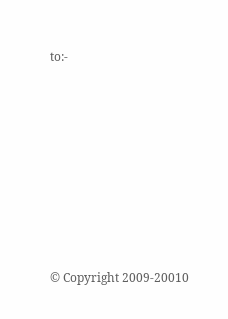to:-








© Copyright 2009-20010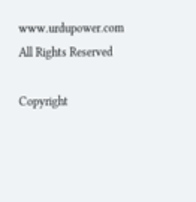www.urdupower.com All Rights Reserved

Copyright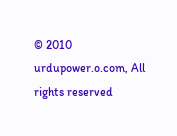© 2010 urdupower.o.com, All rights reserved